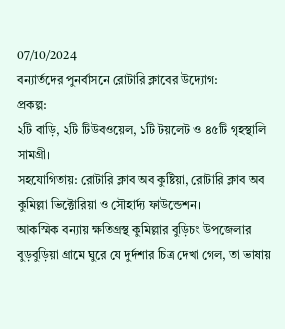07/10/2024
বন্যার্তদের পুনর্বাসনে রোটারি ক্লাবের উদ্যোগ:
প্রকল্প:
২টি বাড়ি, ২টি টিউবওয়েল, ১টি টয়লেট ও ৪৫টি গৃহস্থালি সামগ্রী।
সহযোগিতায়: রোটারি ক্লাব অব কুষ্টিয়া, রোটারি ক্লাব অব কুমিল্লা ভিক্টোরিয়া ও সৌহার্দ্য ফাউন্ডেশন।
আকস্মিক বন্যায় ক্ষতিগ্রস্থ কুমিল্লার বুড়িচং উপজেলার বুড়বুড়িয়া গ্রামে ঘুরে যে দুর্দশার চিত্র দেখা গেল, তা ভাষায়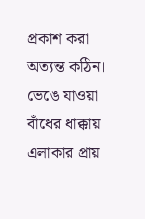প্রকাশ করা অত্যন্ত কঠিন। ভেঙে যাওয়া বাঁধের ধাক্কায় এলাকার প্রায়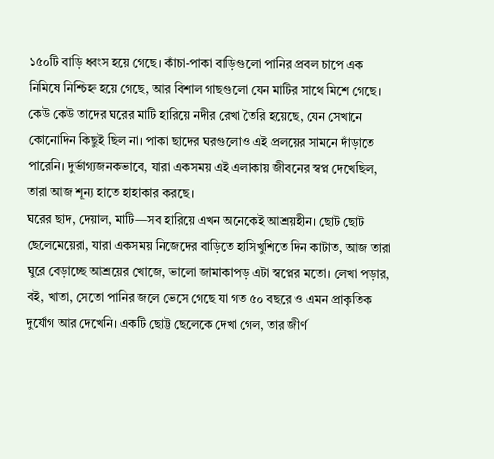১৫০টি বাড়ি ধ্বংস হয়ে গেছে। কাঁচা-পাকা বাড়িগুলো পানির প্রবল চাপে এক নিমিষে নিশ্চিহ্ন হয়ে গেছে, আর বিশাল গাছগুলো যেন মাটির সাথে মিশে গেছে। কেউ কেউ তাদের ঘরের মাটি হারিয়ে নদীর রেখা তৈরি হয়েছে, যেন সেখানে কোনোদিন কিছুই ছিল না। পাকা ছাদের ঘরগুলোও এই প্রলয়ের সামনে দাঁড়াতে পারেনি। দুর্ভাগ্যজনকভাবে, যারা একসময় এই এলাকায় জীবনের স্বপ্ন দেখেছিল, তারা আজ শূন্য হাতে হাহাকার করছে।
ঘরের ছাদ, দেয়াল, মাটি—সব হারিয়ে এখন অনেকেই আশ্রয়হীন। ছোট ছোট ছেলেমেয়েরা, যারা একসময় নিজেদের বাড়িতে হাসিখুশিতে দিন কাটাত, আজ তারা ঘুরে বেড়াচ্ছে আশ্রয়ের খোজে, ভালো জামাকাপড় এটা স্বপ্নের মতো। লেখা পড়ার, বই, খাতা, সেতো পানির জলে ভেসে গেছে যা গত ৫০ বছরে ও এমন প্রাকৃতিক দুর্যোগ আর দেখেনি। একটি ছোট্ট ছেলেকে দেখা গেল, তার জীর্ণ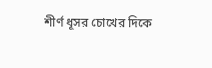শীর্ণ ধূসর চোখের দিকে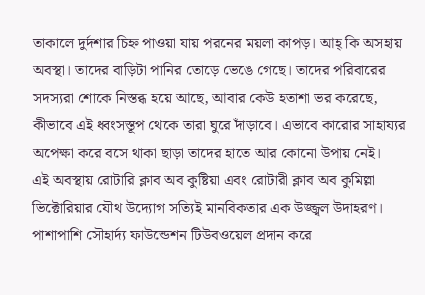তাকালে দুর্দশার চিহ্ন পাওয়া যায় পরনের ময়লা কাপড়। আহ্ কি অসহায় অবস্থা। তাদের বাড়িটা পানির তোড়ে ভেঙে গেছে। তাদের পরিবারের সদস্যরা শোকে নিস্তব্ধ হয়ে আছে, আবার কেউ হতাশা ভর করেছে, কীভাবে এই ধ্বংসস্তূপ থেকে তারা ঘুরে দাঁড়াবে। এভাবে কারোর সাহায্যর অপেক্ষা করে বসে থাকা ছাড়া তাদের হাতে আর কোনো উপায় নেই।
এই অবস্থায় রোটারি ক্লাব অব কুষ্টিয়া এবং রোটারী ক্লাব অব কুমিল্লা ভিক্টোরিয়ার যৌথ উদ্যোগ সত্যিই মানবিকতার এক উজ্জ্বল উদাহরণ। পাশাপাশি সৌহার্দ্য ফাউন্ডেশন টিউবওয়েল প্রদান করে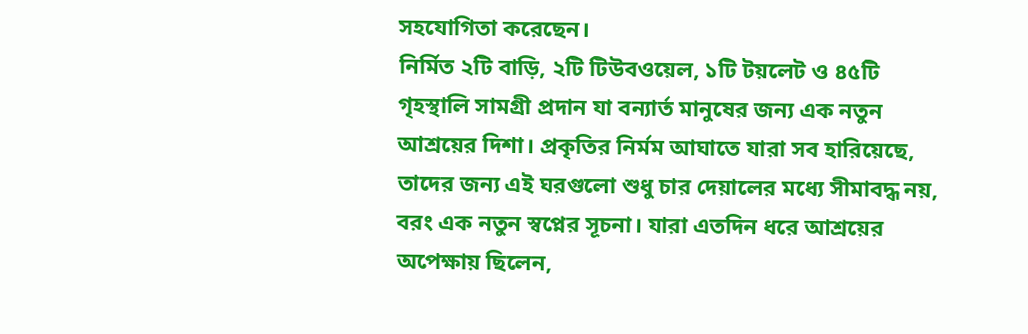সহযোগিতা করেছেন।
নির্মিত ২টি বাড়ি, ২টি টিউবওয়েল, ১টি টয়লেট ও ৪৫টি গৃহস্থালি সামগ্রী প্রদান যা বন্যার্ত মানুষের জন্য এক নতুন আশ্রয়ের দিশা। প্রকৃতির নির্মম আঘাতে যারা সব হারিয়েছে, তাদের জন্য এই ঘরগুলো শুধু চার দেয়ালের মধ্যে সীমাবদ্ধ নয়, বরং এক নতুন স্বপ্নের সূচনা। যারা এতদিন ধরে আশ্রয়ের অপেক্ষায় ছিলেন,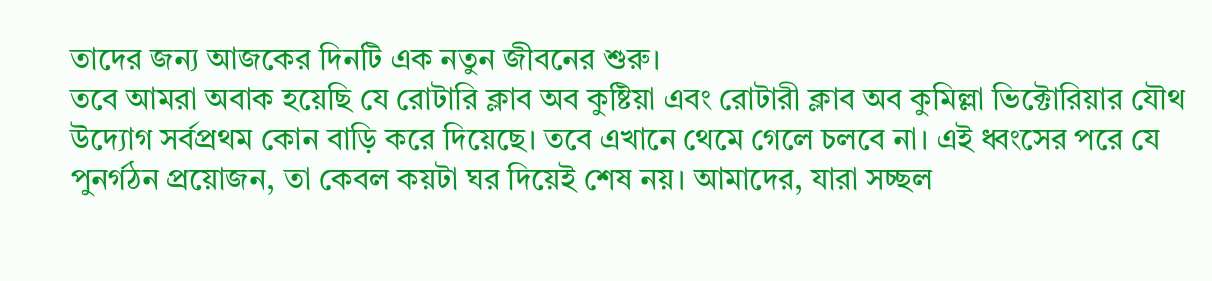তাদের জন্য আজকের দিনটি এক নতুন জীবনের শুরু।
তবে আমরা অবাক হয়েছি যে রোটারি ক্লাব অব কুষ্টিয়া এবং রোটারী ক্লাব অব কুমিল্লা ভিক্টোরিয়ার যৌথ উদ্যোগ সর্বপ্রথম কোন বাড়ি করে দিয়েছে। তবে এখানে থেমে গেলে চলবে না। এই ধ্বংসের পরে যে পুনর্গঠন প্রয়োজন, তা কেবল কয়টা ঘর দিয়েই শেষ নয়। আমাদের, যারা সচ্ছল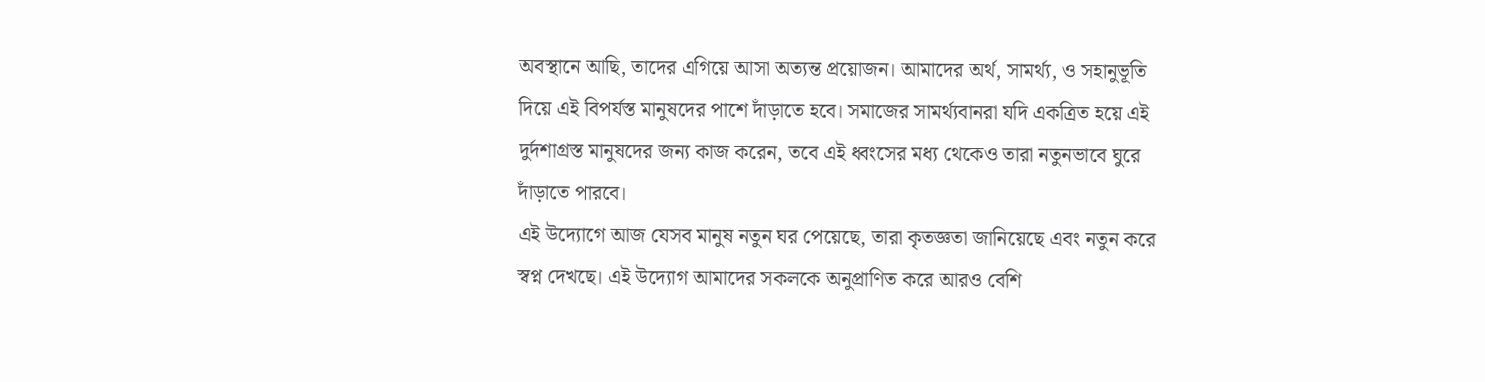অবস্থানে আছি, তাদের এগিয়ে আসা অত্যন্ত প্রয়োজন। আমাদের অর্থ, সামর্থ্য, ও সহানুভূতি দিয়ে এই বিপর্যস্ত মানুষদের পাশে দাঁড়াতে হবে। সমাজের সামর্থ্যবানরা যদি একত্রিত হয়ে এই দুর্দশাগ্রস্ত মানুষদের জন্য কাজ করেন, তবে এই ধ্বংসের মধ্য থেকেও তারা নতুনভাবে ঘুরে দাঁড়াতে পারবে।
এই উদ্যোগে আজ যেসব মানুষ নতুন ঘর পেয়েছে, তারা কৃতজ্ঞতা জানিয়েছে এবং নতুন করে স্বপ্ন দেখছে। এই উদ্যোগ আমাদের সকলকে অনুপ্রাণিত করে আরও বেশি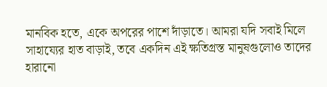মানবিক হতে, একে অপরের পাশে দাঁড়াতে। আমরা যদি সবাই মিলে সাহায্যের হাত বাড়াই, তবে একদিন এই ক্ষতিগ্রস্ত মানুষগুলোও তাদের হারানো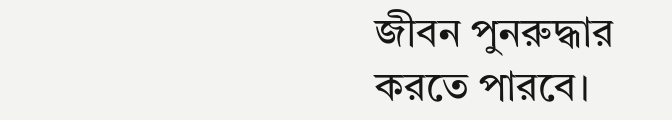জীবন পুনরুদ্ধার করতে পারবে।